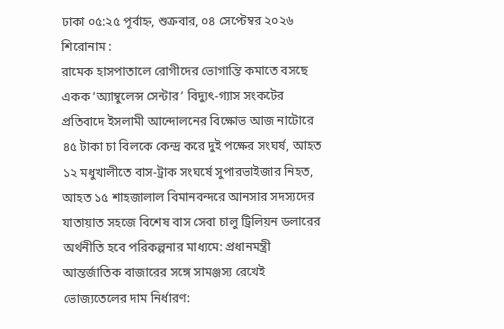ঢাকা ০৫:২৫ পূর্বাহ্ন, শুক্রবার, ০৪ সেপ্টেম্বর ২০২৬
শিরোনাম :
রামেক হাসপাতালে রোগীদের ভোগান্তি কমাতে বসছে একক ‘অ্যাম্বুলেন্স সেন্টার’ বিদ্যুৎ-গ্যাস সংকটের প্রতিবাদে ইসলামী আন্দোলনের বিক্ষোভ আজ নাটোরে ৪৫ টাকা চা বিলকে কেন্দ্র করে দুই পক্ষের সংঘর্ষ, আহত ১২ মধুখালীতে বাস-ট্রাক সংঘর্ষে সুপারভাইজার নিহত, আহত ১৫ শাহজালাল বিমানবন্দরে আনসার সদস্যদের যাতায়াত সহজে বিশেষ বাস সেবা চালু ট্রিলিয়ন ডলারের অর্থনীতি হবে পরিকল্পনার মাধ্যমে: প্রধানমন্ত্রী আন্তর্জাতিক বাজারের সঙ্গে সামঞ্জস্য রেখেই ভোজ্যতেলের দাম নির্ধারণ: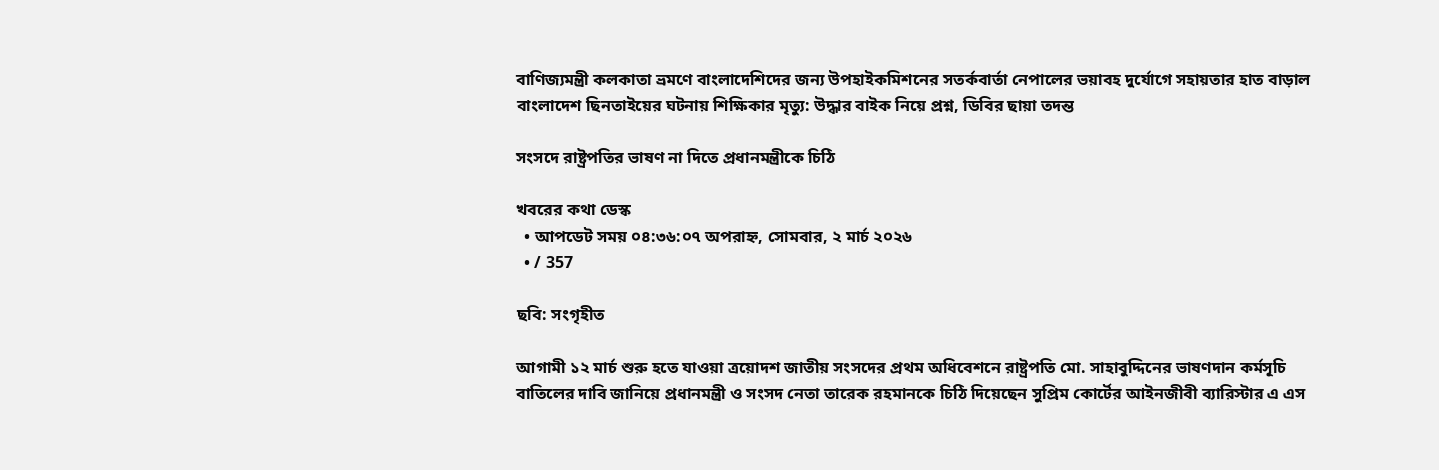বাণিজ্যমন্ত্রী কলকাতা ভ্রমণে বাংলাদেশিদের জন্য উপহাইকমিশনের সতর্কবার্তা নেপালের ভয়াবহ দুর্যোগে সহায়তার হাত বাড়াল বাংলাদেশ ছিনতাইয়ের ঘটনায় শিক্ষিকার মৃত্যু: উদ্ধার বাইক নিয়ে প্রশ্ন, ডিবির ছায়া তদন্ত

সংসদে রাষ্ট্রপতির ভাষণ না দিতে প্রধানমন্ত্রীকে চিঠি

খবরের কথা ডেস্ক
  • আপডেট সময় ০৪:৩৬:০৭ অপরাহ্ন, সোমবার, ২ মার্চ ২০২৬
  • / 357

ছবি: সংগৃহীত

আগামী ১২ মার্চ শুরু হতে যাওয়া ত্রয়োদশ জাতীয় সংসদের প্রথম অধিবেশনে রাষ্ট্রপতি মো. সাহাবুদ্দিনের ভাষণদান কর্মসূচি বাতিলের দাবি জানিয়ে প্রধানমন্ত্রী ও সংসদ নেতা তারেক রহমানকে চিঠি দিয়েছেন সুপ্রিম কোর্টের আইনজীবী ব্যারিস্টার এ এস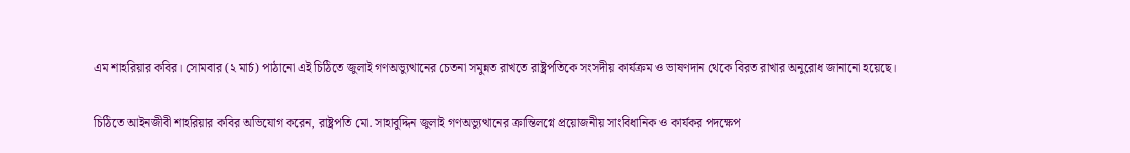এম শাহরিয়ার কবির। সোমবার (২ মার্চ) পাঠানো এই চিঠিতে জুলাই গণঅভ্যুত্থানের চেতনা সমুন্নত রাখতে রাষ্ট্রপতিকে সংসদীয় কার্যক্রম ও ভাষণদান থেকে বিরত রাখার অনুরোধ জানানো হয়েছে।

চিঠিতে আইনজীবী শাহরিয়ার কবির অভিযোগ করেন, রাষ্ট্রপতি মো. সাহাবুদ্দিন জুলাই গণঅভ্যুত্থানের ক্রান্তিলগ্নে প্রয়োজনীয় সাংবিধানিক ও কার্যকর পদক্ষেপ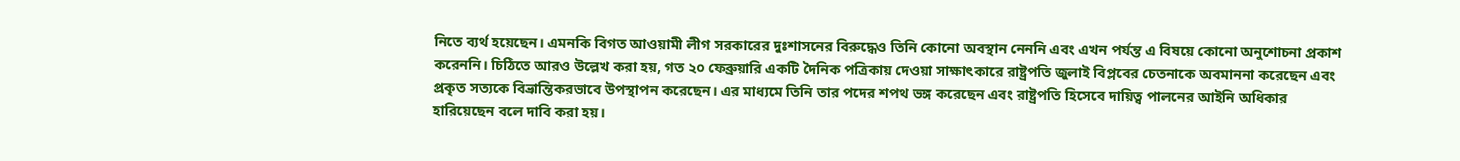নিতে ব্যর্থ হয়েছেন। এমনকি বিগত আওয়ামী লীগ সরকারের দুঃশাসনের বিরুদ্ধেও তিনি কোনো অবস্থান নেননি এবং এখন পর্যন্ত এ বিষয়ে কোনো অনুশোচনা প্রকাশ করেননি। চিঠিতে আরও উল্লেখ করা হয়, গত ২০ ফেব্রুয়ারি একটি দৈনিক পত্রিকায় দেওয়া সাক্ষাৎকারে রাষ্ট্রপতি জুলাই বিপ্লবের চেতনাকে অবমাননা করেছেন এবং প্রকৃত সত্যকে বিভ্রান্তিকরভাবে উপস্থাপন করেছেন। এর মাধ্যমে তিনি তার পদের শপথ ভঙ্গ করেছেন এবং রাষ্ট্রপতি হিসেবে দায়িত্ব পালনের আইনি অধিকার হারিয়েছেন বলে দাবি করা হয়।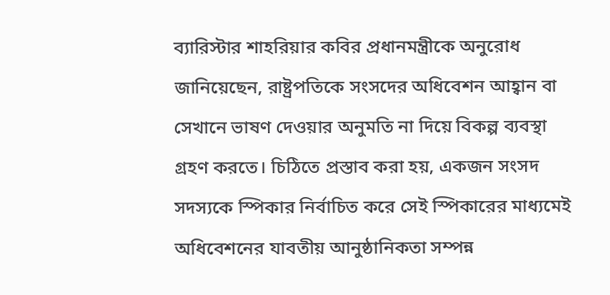ব্যারিস্টার শাহরিয়ার কবির প্রধানমন্ত্রীকে অনুরোধ জানিয়েছেন, রাষ্ট্রপতিকে সংসদের অধিবেশন আহ্বান বা সেখানে ভাষণ দেওয়ার অনুমতি না দিয়ে বিকল্প ব্যবস্থা গ্রহণ করতে। চিঠিতে প্রস্তাব করা হয়, একজন সংসদ সদস্যকে স্পিকার নির্বাচিত করে সেই স্পিকারের মাধ্যমেই অধিবেশনের যাবতীয় আনুষ্ঠানিকতা সম্পন্ন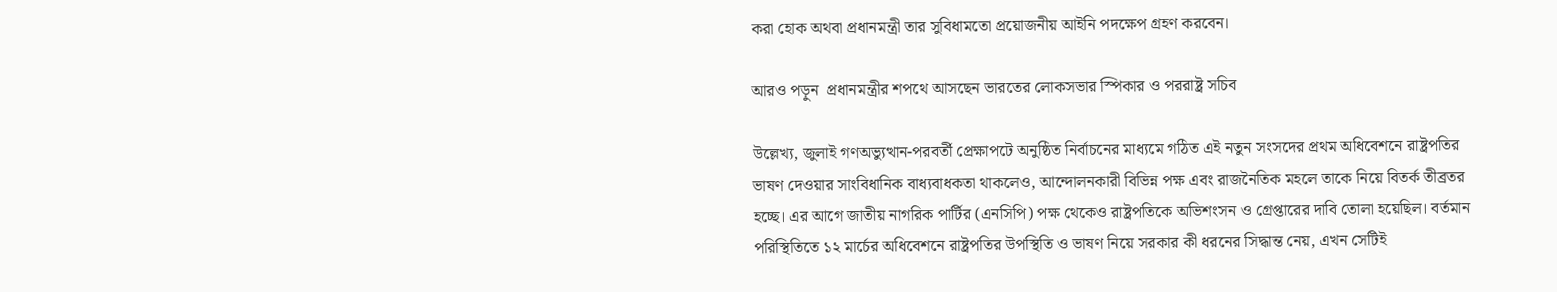করা হোক অথবা প্রধানমন্ত্রী তার সুবিধামতো প্রয়োজনীয় আইনি পদক্ষেপ গ্রহণ করবেন।

আরও পড়ুন  প্রধানমন্ত্রীর শপথে আসছেন ভারতের লোকসভার স্পিকার ও পররাষ্ট্র সচিব

উল্লেখ্য, জুলাই গণঅভ্যুত্থান-পরবর্তী প্রেক্ষাপটে অনুষ্ঠিত নির্বাচনের মাধ্যমে গঠিত এই নতুন সংসদের প্রথম অধিবেশনে রাষ্ট্রপতির ভাষণ দেওয়ার সাংবিধানিক বাধ্যবাধকতা থাকলেও, আন্দোলনকারী বিভিন্ন পক্ষ এবং রাজনৈতিক মহলে তাকে নিয়ে বিতর্ক তীব্রতর হচ্ছে। এর আগে জাতীয় নাগরিক পার্টির (এনসিপি) পক্ষ থেকেও রাষ্ট্রপতিকে অভিশংসন ও গ্রেপ্তারের দাবি তোলা হয়েছিল। বর্তমান পরিস্থিতিতে ১২ মার্চের অধিবেশনে রাষ্ট্রপতির উপস্থিতি ও ভাষণ নিয়ে সরকার কী ধরনের সিদ্ধান্ত নেয়, এখন সেটিই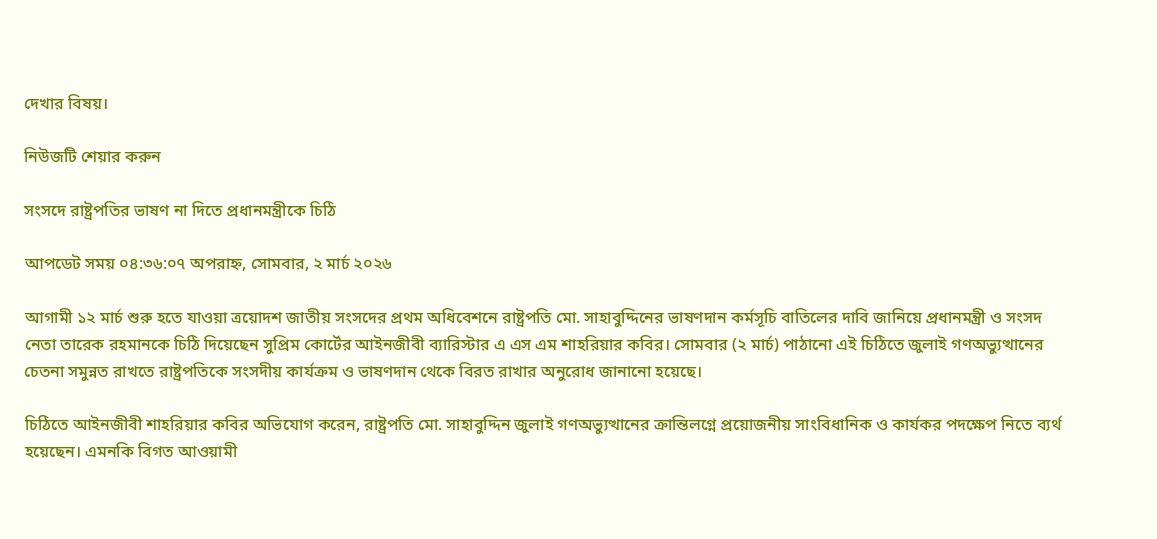দেখার বিষয়।

নিউজটি শেয়ার করুন

সংসদে রাষ্ট্রপতির ভাষণ না দিতে প্রধানমন্ত্রীকে চিঠি

আপডেট সময় ০৪:৩৬:০৭ অপরাহ্ন, সোমবার, ২ মার্চ ২০২৬

আগামী ১২ মার্চ শুরু হতে যাওয়া ত্রয়োদশ জাতীয় সংসদের প্রথম অধিবেশনে রাষ্ট্রপতি মো. সাহাবুদ্দিনের ভাষণদান কর্মসূচি বাতিলের দাবি জানিয়ে প্রধানমন্ত্রী ও সংসদ নেতা তারেক রহমানকে চিঠি দিয়েছেন সুপ্রিম কোর্টের আইনজীবী ব্যারিস্টার এ এস এম শাহরিয়ার কবির। সোমবার (২ মার্চ) পাঠানো এই চিঠিতে জুলাই গণঅভ্যুত্থানের চেতনা সমুন্নত রাখতে রাষ্ট্রপতিকে সংসদীয় কার্যক্রম ও ভাষণদান থেকে বিরত রাখার অনুরোধ জানানো হয়েছে।

চিঠিতে আইনজীবী শাহরিয়ার কবির অভিযোগ করেন, রাষ্ট্রপতি মো. সাহাবুদ্দিন জুলাই গণঅভ্যুত্থানের ক্রান্তিলগ্নে প্রয়োজনীয় সাংবিধানিক ও কার্যকর পদক্ষেপ নিতে ব্যর্থ হয়েছেন। এমনকি বিগত আওয়ামী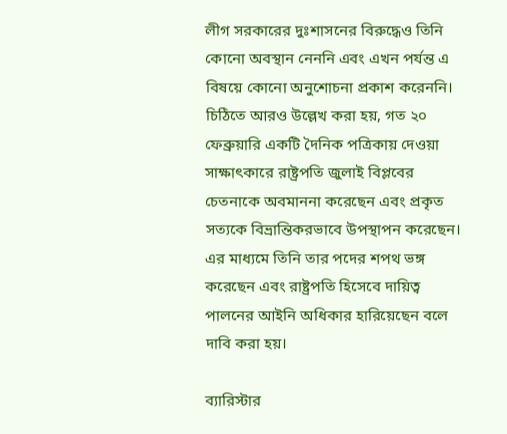লীগ সরকারের দুঃশাসনের বিরুদ্ধেও তিনি কোনো অবস্থান নেননি এবং এখন পর্যন্ত এ বিষয়ে কোনো অনুশোচনা প্রকাশ করেননি। চিঠিতে আরও উল্লেখ করা হয়, গত ২০ ফেব্রুয়ারি একটি দৈনিক পত্রিকায় দেওয়া সাক্ষাৎকারে রাষ্ট্রপতি জুলাই বিপ্লবের চেতনাকে অবমাননা করেছেন এবং প্রকৃত সত্যকে বিভ্রান্তিকরভাবে উপস্থাপন করেছেন। এর মাধ্যমে তিনি তার পদের শপথ ভঙ্গ করেছেন এবং রাষ্ট্রপতি হিসেবে দায়িত্ব পালনের আইনি অধিকার হারিয়েছেন বলে দাবি করা হয়।

ব্যারিস্টার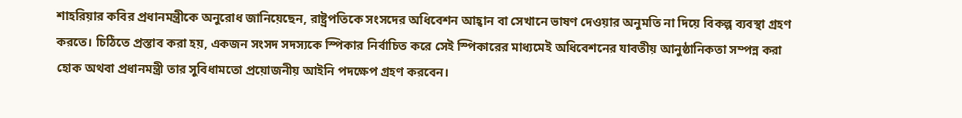শাহরিয়ার কবির প্রধানমন্ত্রীকে অনুরোধ জানিয়েছেন, রাষ্ট্রপতিকে সংসদের অধিবেশন আহ্বান বা সেখানে ভাষণ দেওয়ার অনুমতি না দিয়ে বিকল্প ব্যবস্থা গ্রহণ করতে। চিঠিতে প্রস্তাব করা হয়, একজন সংসদ সদস্যকে স্পিকার নির্বাচিত করে সেই স্পিকারের মাধ্যমেই অধিবেশনের যাবতীয় আনুষ্ঠানিকতা সম্পন্ন করা হোক অথবা প্রধানমন্ত্রী তার সুবিধামতো প্রয়োজনীয় আইনি পদক্ষেপ গ্রহণ করবেন।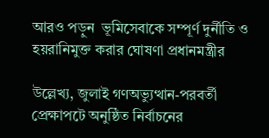আরও পড়ুন  ভূমিসেবাকে সম্পূর্ণ দুর্নীতি ও হয়রানিমুক্ত করার ঘোষণা প্রধানমন্ত্রীর

উল্লেখ্য, জুলাই গণঅভ্যুত্থান-পরবর্তী প্রেক্ষাপটে অনুষ্ঠিত নির্বাচনের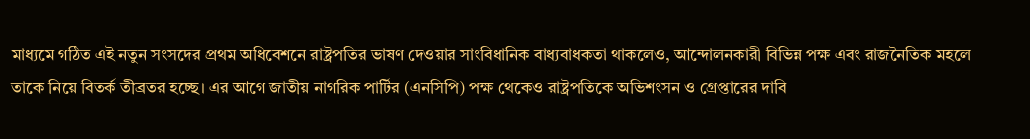মাধ্যমে গঠিত এই নতুন সংসদের প্রথম অধিবেশনে রাষ্ট্রপতির ভাষণ দেওয়ার সাংবিধানিক বাধ্যবাধকতা থাকলেও, আন্দোলনকারী বিভিন্ন পক্ষ এবং রাজনৈতিক মহলে তাকে নিয়ে বিতর্ক তীব্রতর হচ্ছে। এর আগে জাতীয় নাগরিক পার্টির (এনসিপি) পক্ষ থেকেও রাষ্ট্রপতিকে অভিশংসন ও গ্রেপ্তারের দাবি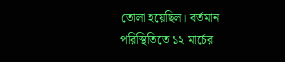তোলা হয়েছিল। বর্তমান পরিস্থিতিতে ১২ মার্চের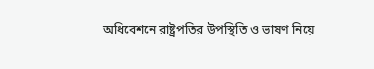অধিবেশনে রাষ্ট্রপতির উপস্থিতি ও ভাষণ নিয়ে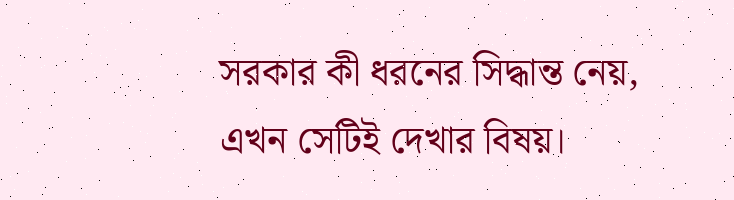সরকার কী ধরনের সিদ্ধান্ত নেয়, এখন সেটিই দেখার বিষয়।